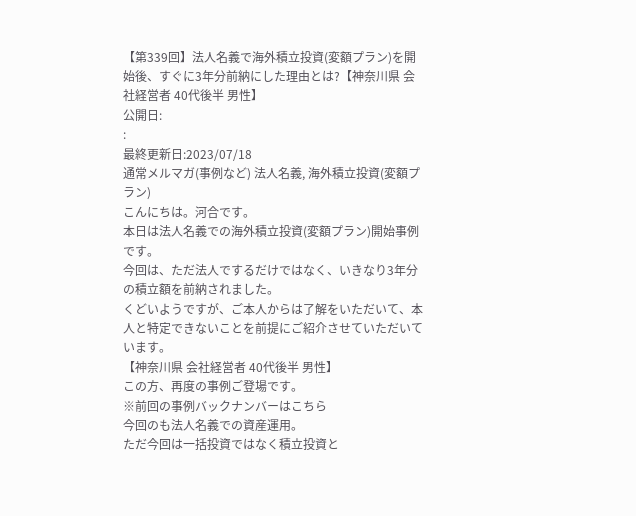【第339回】法人名義で海外積立投資(変額プラン)を開始後、すぐに3年分前納にした理由とは?【神奈川県 会社経営者 40代後半 男性】
公開日:
:
最終更新日:2023/07/18
通常メルマガ(事例など) 法人名義, 海外積立投資(変額プラン)
こんにちは。河合です。
本日は法人名義での海外積立投資(変額プラン)開始事例です。
今回は、ただ法人でするだけではなく、いきなり3年分の積立額を前納されました。
くどいようですが、ご本人からは了解をいただいて、本人と特定できないことを前提にご紹介させていただいています。
【神奈川県 会社経営者 40代後半 男性】
この方、再度の事例ご登場です。
※前回の事例バックナンバーはこちら
今回のも法人名義での資産運用。
ただ今回は一括投資ではなく積立投資と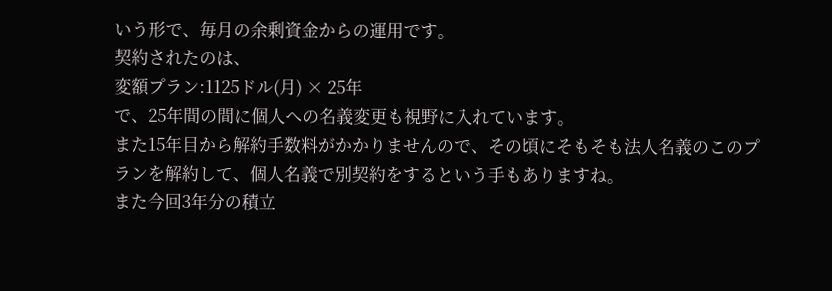いう形で、毎月の余剰資金からの運用です。
契約されたのは、
変額プラン:1125ドル(月) × 25年
で、25年間の間に個人への名義変更も視野に入れています。
また15年目から解約手数料がかかりませんので、その頃にそもそも法人名義のこのプランを解約して、個人名義で別契約をするという手もありますね。
また今回3年分の積立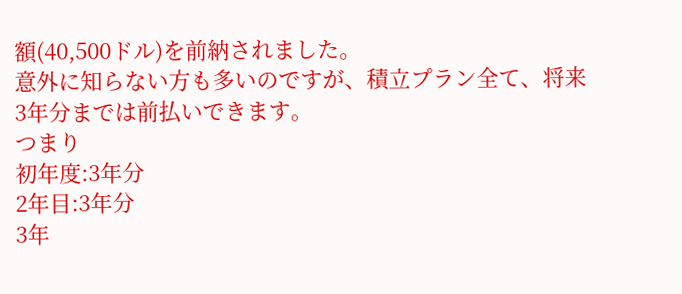額(40,500ドル)を前納されました。
意外に知らない方も多いのですが、積立プラン全て、将来3年分までは前払いできます。
つまり
初年度:3年分
2年目:3年分
3年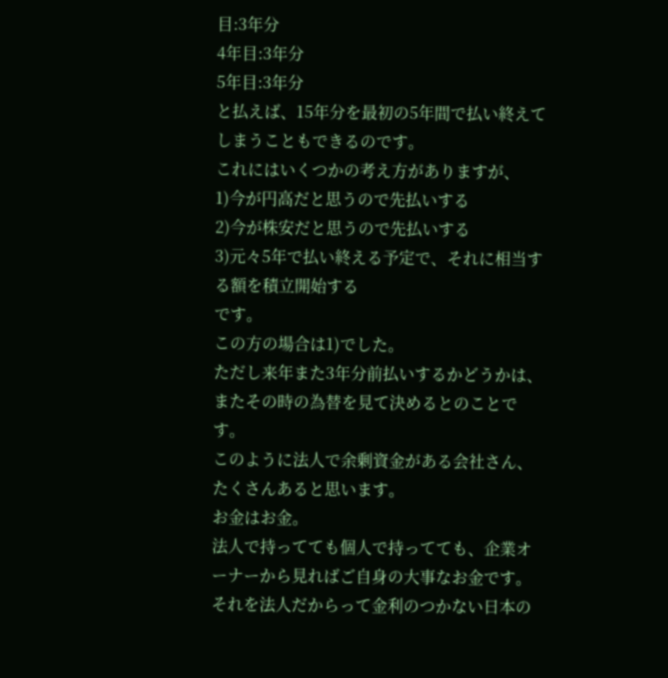目:3年分
4年目:3年分
5年目:3年分
と払えば、15年分を最初の5年間で払い終えてしまうこともできるのです。
これにはいくつかの考え方がありますが、
1)今が円高だと思うので先払いする
2)今が株安だと思うので先払いする
3)元々5年で払い終える予定で、それに相当する額を積立開始する
です。
この方の場合は1)でした。
ただし来年また3年分前払いするかどうかは、またその時の為替を見て決めるとのことです。
このように法人で余剰資金がある会社さん、たくさんあると思います。
お金はお金。
法人で持ってても個人で持ってても、企業オーナーから見ればご自身の大事なお金です。
それを法人だからって金利のつかない日本の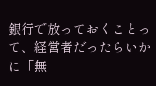銀行で放っておくことって、経営者だったらいかに「無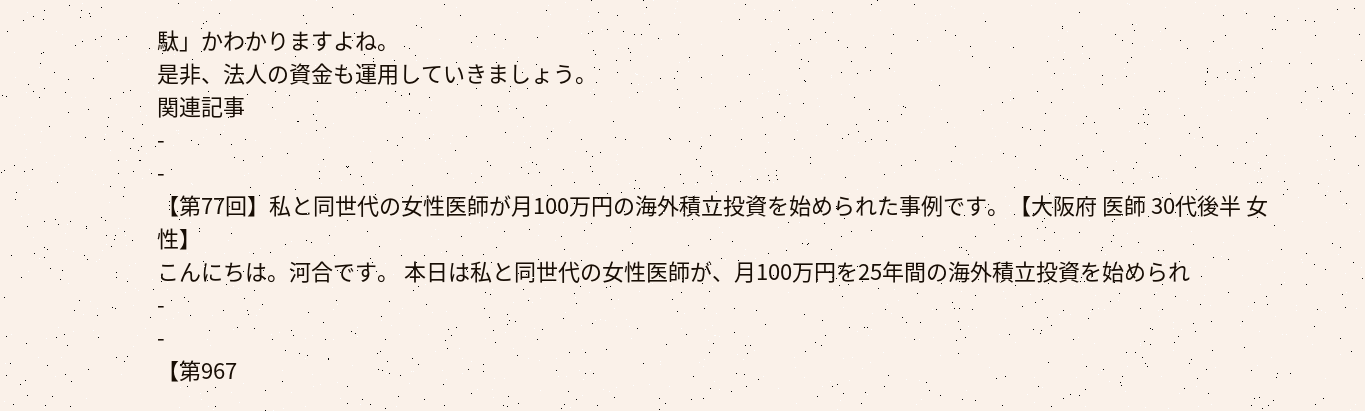駄」かわかりますよね。
是非、法人の資金も運用していきましょう。
関連記事
-
-
【第77回】私と同世代の女性医師が月100万円の海外積立投資を始められた事例です。【大阪府 医師 30代後半 女性】
こんにちは。河合です。 本日は私と同世代の女性医師が、月100万円を25年間の海外積立投資を始められ
-
-
【第967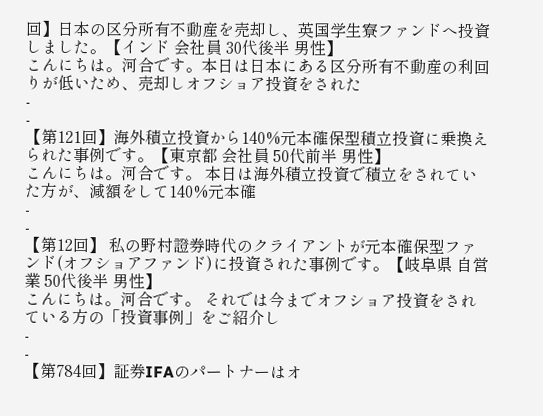回】日本の区分所有不動産を売却し、英国学生寮ファンドへ投資しました。【インド 会社員 30代後半 男性】
こんにちは。河合です。本日は日本にある区分所有不動産の利回りが低いため、売却しオフショア投資をされた
-
-
【第121回】海外積立投資から140%元本確保型積立投資に乗換えられた事例です。【東京都 会社員 50代前半 男性】
こんにちは。河合です。 本日は海外積立投資で積立をされていた方が、減額をして140%元本確
-
-
【第12回】 私の野村證券時代のクライアントが元本確保型ファンド(オフショアファンド)に投資された事例です。【岐阜県 自営業 50代後半 男性】
こんにちは。河合です。 それでは今までオフショア投資をされている方の「投資事例」をご紹介し
-
-
【第784回】証券IFAのパートナーはオ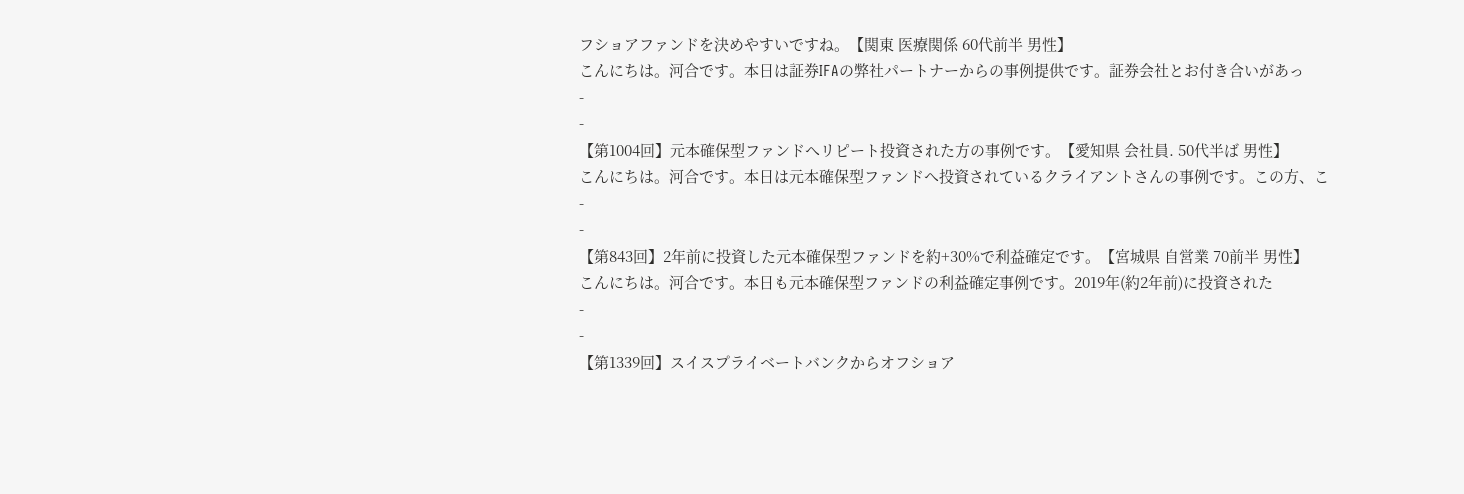フショアファンドを決めやすいですね。【関東 医療関係 60代前半 男性】
こんにちは。河合です。本日は証券IFAの弊社パートナーからの事例提供です。証券会社とお付き合いがあっ
-
-
【第1004回】元本確保型ファンドへリピート投資された方の事例です。【愛知県 会社員. 50代半ば 男性】
こんにちは。河合です。本日は元本確保型ファンドへ投資されているクライアントさんの事例です。この方、こ
-
-
【第843回】2年前に投資した元本確保型ファンドを約+30%で利益確定です。【宮城県 自営業 70前半 男性】
こんにちは。河合です。本日も元本確保型ファンドの利益確定事例です。2019年(約2年前)に投資された
-
-
【第1339回】スイスプライベートバンクからオフショア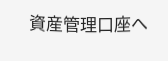資産管理口座へ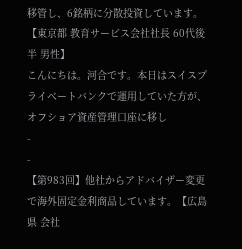移管し、6銘柄に分散投資しています。【東京都 教育サービス会社社長 60代後半 男性】
こんにちは。河合です。本日はスイスプライベートバンクで運用していた方が、オフショア資産管理口座に移し
-
-
【第983回】他社からアドバイザー変更で海外固定金利商品しています。【広島県 会社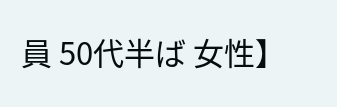員 50代半ば 女性】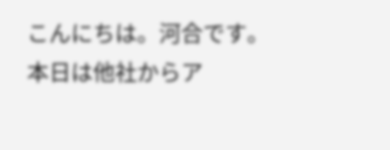こんにちは。河合です。本日は他社からア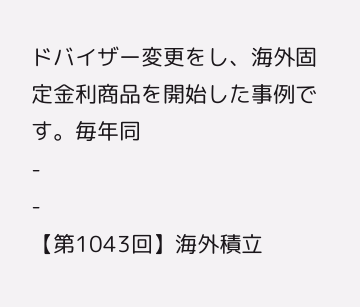ドバイザー変更をし、海外固定金利商品を開始した事例です。毎年同
-
-
【第1043回】海外積立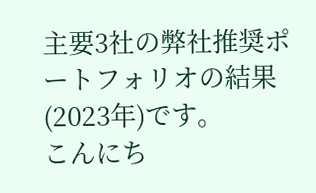主要3社の弊社推奨ポートフォリオの結果(2023年)です。
こんにち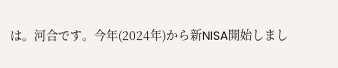は。河合です。今年(2024年)から新NISA開始しまし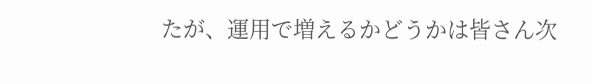たが、運用で増えるかどうかは皆さん次